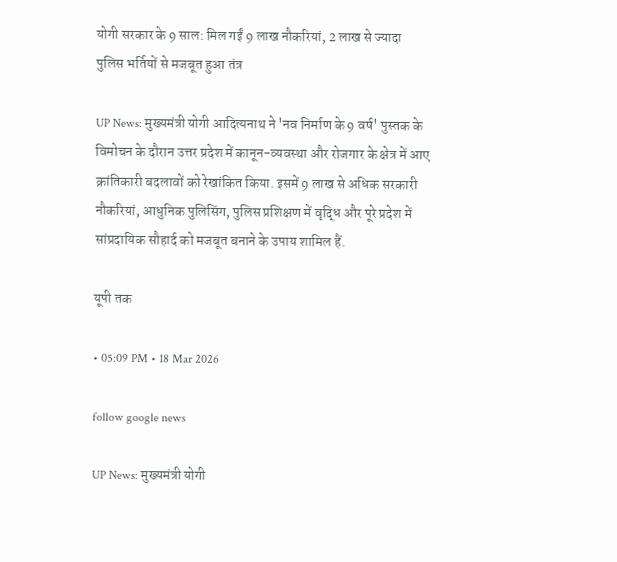योगी सरकार के 9 साल: मिल गईं 9 लाख नौकरियां, 2 लाख से ज्यादा पुलिस भर्तियों से मजबूत हुआ तंत्र

UP News: मुख्यमंत्री योगी आदित्यनाथ ने 'नव निर्माण के 9 वर्ष' पुस्तक के विमोचन के दौरान उत्तर प्रदेश में कानून-व्यवस्था और रोजगार के क्षेत्र में आए क्रांतिकारी बदलावों को रेखांकित किया. इसमें 9 लाख से अधिक सरकारी नौकरियां, आधुनिक पुलिसिंग, पुलिस प्रशिक्षण में वृद्धि और पूरे प्रदेश में सांप्रदायिक सौहार्द को मजबूत बनाने के उपाय शामिल हैं.

यूपी तक

• 05:09 PM • 18 Mar 2026

follow google news

UP News: मुख्यमंत्री योगी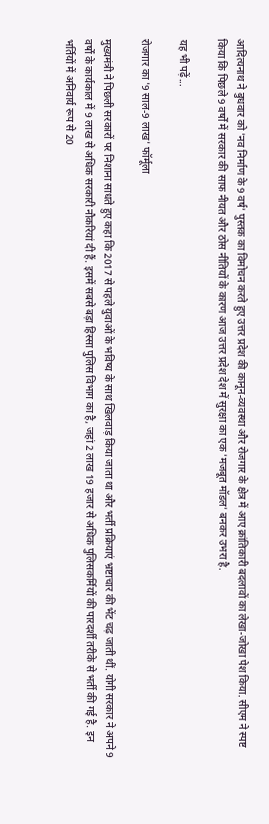आदित्यनाथ ने बुधवार को 'नव निर्माण के 9 वर्ष' पुस्तक का विमोचन करते हुए उत्तर प्रदेश की कानून-व्यवस्था और रोजगार के क्षेत्र में आए क्रांतिकारी बदलावों का लेखा-जोखा पेश किया. सीएम ने स्पष्ट किया कि पिछले 9 वर्षों में सरकार की साफ नीयत और ठोस नीतियों के कारण आज उत्तर प्रदेश देश में सुरक्षा का एक 'मजबूत मॉडल' बनकर उभरा है.

यह भी पढ़ें...

रोजगार का '9 साल-9 लाख' फॉर्मूला

मुख्यमंत्री ने पिछली सरकारों पर निशाना साधते हुए कहा कि 2017 से पहले युवाओं के भविष्य के साथ खिलवाड़ किया जाता था और भर्ती प्रक्रियाएं भ्रष्टाचार की भेंट चढ़ जाती थीं. योगी सरकार ने अपने 9 वर्षों के कार्यकाल में 9 लाख से अधिक सरकारी नौकरियां दी हैं. इसमें सबसे बड़ा हिस्सा पुलिस विभाग का है, जहां 2 लाख 19 हजार से अधिक पुलिसकर्मियों की पारदर्शी तरीके से भर्ती की गई है. इन भर्तियों में अनिवार्य रूप से 20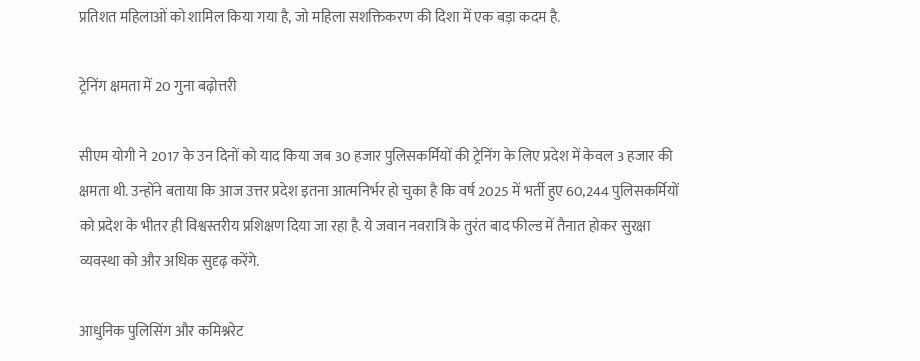प्रतिशत महिलाओं को शामिल किया गया है, जो महिला सशक्तिकरण की दिशा में एक बड़ा कदम है.

ट्रेनिंग क्षमता में 20 गुना बढ़ोत्तरी

सीएम योगी ने 2017 के उन दिनों को याद किया जब 30 हजार पुलिसकर्मियों की ट्रेनिंग के लिए प्रदेश में केवल 3 हजार की क्षमता थी. उन्होंने बताया कि आज उत्तर प्रदेश इतना आत्मनिर्भर हो चुका है कि वर्ष 2025 में भर्ती हुए 60,244 पुलिसकर्मियों को प्रदेश के भीतर ही विश्वस्तरीय प्रशिक्षण दिया जा रहा है. ये जवान नवरात्रि के तुरंत बाद फील्ड में तैनात होकर सुरक्षा व्यवस्था को और अधिक सुदृढ़ करेंगे.

आधुनिक पुलिसिंग और कमिश्नरेट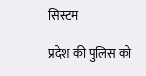सिस्टम

प्रदेश की पुलिस को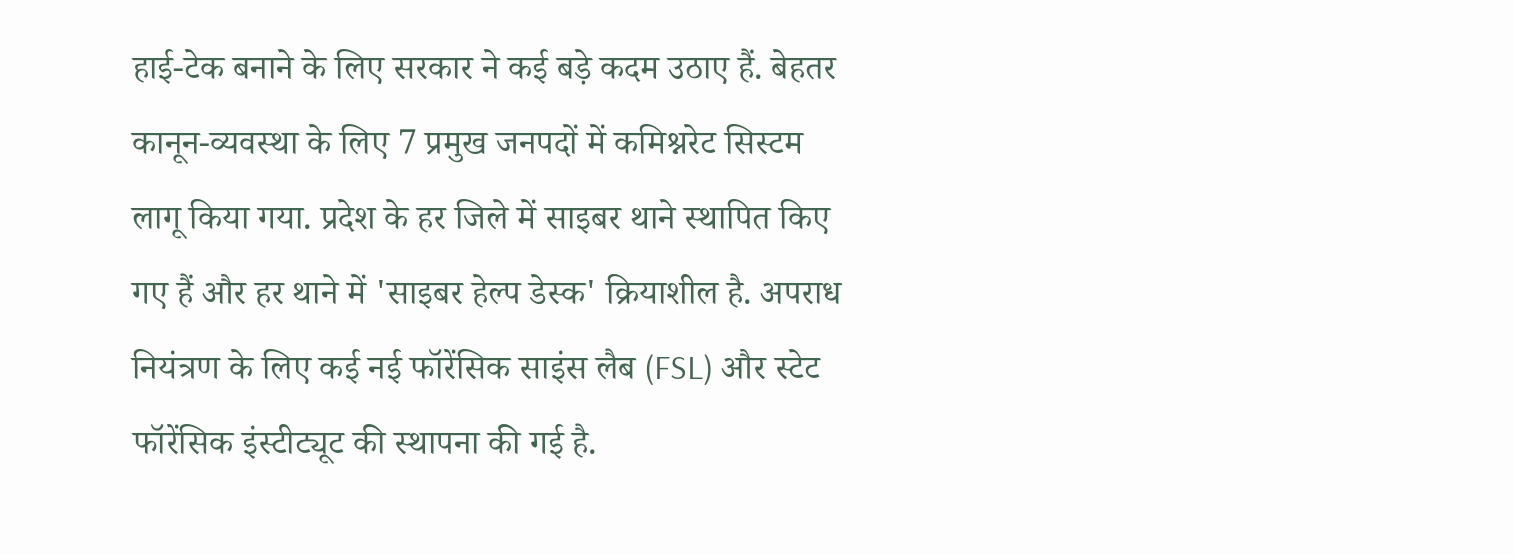हाई-टेक बनाने के लिए सरकार ने कई बड़े कदम उठाए हैं. बेहतर कानून-व्यवस्था के लिए 7 प्रमुख जनपदों में कमिश्नरेट सिस्टम लागू किया गया. प्रदेश के हर जिले में साइबर थाने स्थापित किए गए हैं और हर थाने में 'साइबर हेल्प डेस्क' क्रियाशील है. अपराध नियंत्रण के लिए कई नई फॉरेंसिक साइंस लैब (FSL) और स्टेट फॉरेंसिक इंस्टीट्यूट की स्थापना की गई है.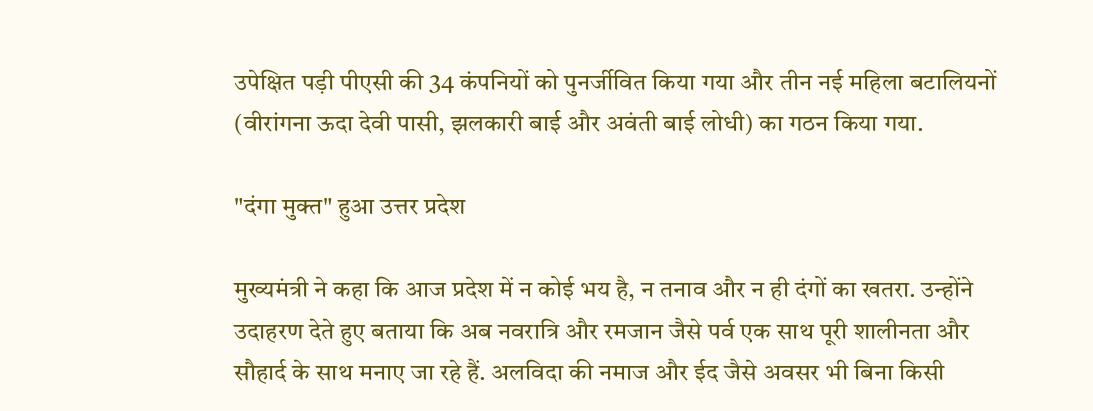उपेक्षित पड़ी पीएसी की 34 कंपनियों को पुनर्जीवित किया गया और तीन नई महिला बटालियनों (वीरांगना ऊदा देवी पासी, झलकारी बाई और अवंती बाई लोधी) का गठन किया गया.

"दंगा मुक्त" हुआ उत्तर प्रदेश

मुख्यमंत्री ने कहा कि आज प्रदेश में न कोई भय है, न तनाव और न ही दंगों का खतरा. उन्होंने उदाहरण देते हुए बताया कि अब नवरात्रि और रमजान जैसे पर्व एक साथ पूरी शालीनता और सौहार्द के साथ मनाए जा रहे हैं. अलविदा की नमाज और ईद जैसे अवसर भी बिना किसी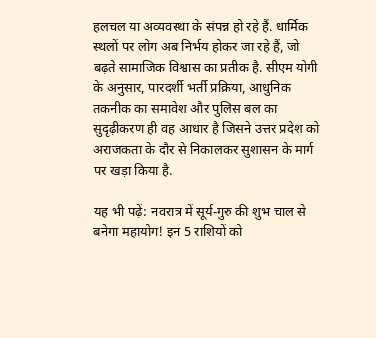हलचल या अव्यवस्था के संपन्न हो रहे हैं. धार्मिक स्थलों पर लोग अब निर्भय होकर जा रहे हैं, जो बढ़ते सामाजिक विश्वास का प्रतीक है. सीएम योगी के अनुसार, पारदर्शी भर्ती प्रक्रिया, आधुनिक तकनीक का समावेश और पुलिस बल का सुदृढ़ीकरण ही वह आधार है जिसने उत्तर प्रदेश को अराजकता के दौर से निकालकर सुशासन के मार्ग पर खड़ा किया है.

यह भी पढ़ें: नवरात्र में सूर्य-गुरु की शुभ चाल से बनेगा महायोग! इन 5 राशियों को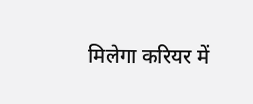मिलेगा करियर में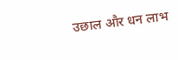उछाल और धन लाभ